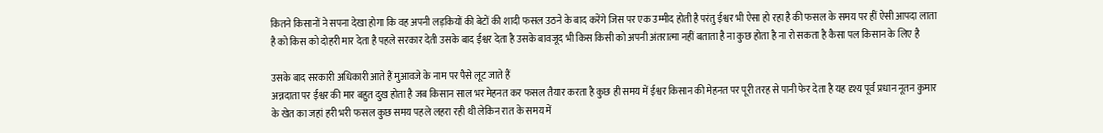कितने किसानों ने सपना देखा होगा कि वह अपनी लड़कियों की बेटों की शादी फसल उठने के बाद करेंगे जिस पर एक उम्मीद होती है परंतु ईश्वर भी ऐसा हो रहा है की फसल के समय पर हीं ऐसी आपदा लाता है को किस को दोहरी मार देता है पहले सरकार देती उसके बाद ईश्वर देता है उसके बावजूद भी किस किसी को अपनी अंतरात्मा नहीं बताता है ना कुछ होता है ना रो सकता है कैसा पल किसान के लिए है

उसके बाद सरकारी अधिकारी आते हैं मुआवजे के नाम पर पैसे लूट जाते हैं
अन्नदाता पर ईश्वर की मार बहुत दुख होता है जब किसान साल भर मेहनत कर फसल तैयार करता है कुछ ही समय में ईश्वर किसान की मेहनत पर पूरी तरह से पानी फेर देता है यह दृश्य पूर्व प्रधान नूतन कुमार के खेत का जहां हरी भरी फसल कुछ समय पहले लहरा रही थी लेकिन रात के समय में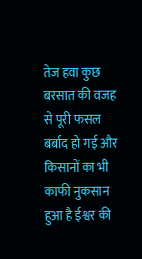तेज हवा कुछ बरसात की वजह से पूरी फसल बर्बाद हो गई और किसानों का भी काफी नुकसान हुआ है ईश्वर की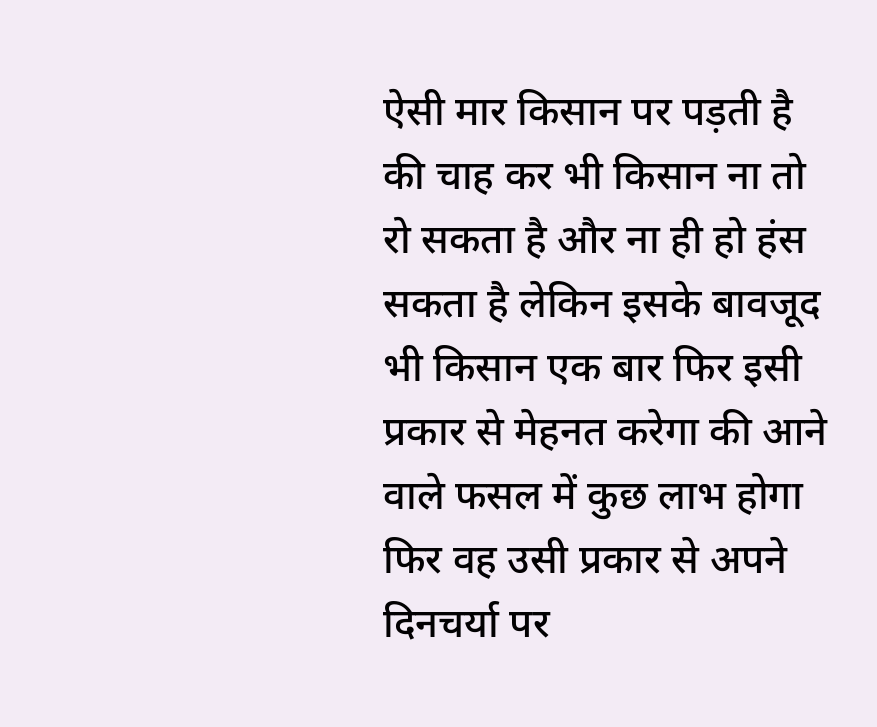ऐसी मार किसान पर पड़ती है की चाह कर भी किसान ना तो रो सकता है और ना ही हो हंस सकता है लेकिन इसके बावजूद भी किसान एक बार फिर इसी प्रकार से मेहनत करेगा की आने वाले फसल में कुछ लाभ होगा फिर वह उसी प्रकार से अपने दिनचर्या पर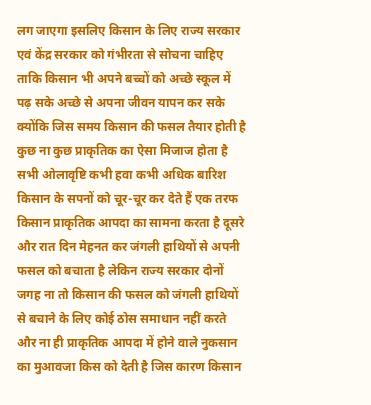लग जाएगा इसलिए किसान के लिए राज्य सरकार एवं केंद्र सरकार को गंभीरता से सोचना चाहिए ताकि किसान भी अपने बच्चों को अच्छे स्कूल में पढ़ सके अच्छे से अपना जीवन यापन कर सके क्योंकि जिस समय किसान की फसल तैयार होती है कुछ ना कुछ प्राकृतिक का ऐसा मिजाज होता है सभी ओलावृष्टि कभी हवा कभी अधिक बारिश किसान के सपनों को चूर-चूर कर देते हैं एक तरफ किसान प्राकृतिक आपदा का सामना करता है दूसरे और रात दिन मेहनत कर जंगली हाथियों से अपनी फसल को बचाता है लेकिन राज्य सरकार दोनों जगह ना तो किसान की फसल को जंगली हाथियों से बचाने के लिए कोई ठोस समाधान नहीं करते और ना ही प्राकृतिक आपदा में होने वाले नुकसान का मुआवजा किस को देती है जिस कारण किसान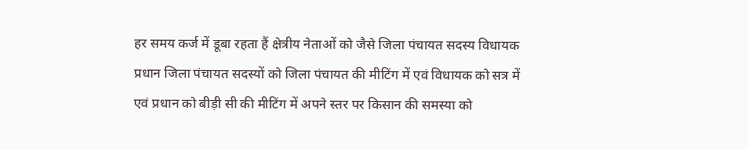हर समय कर्ज में डूबा रहता हैं क्षेत्रीय नेताओं को जैसे जिला पंचायत सदस्य विधायक प्रधान जिला पंचायत सदस्यों को जिला पंचायत की मीटिंग में एवं विधायक को सत्र में एवं प्रधान को बीड़ी सी की मीटिंग में अपने स्तर पर किसान की समस्या को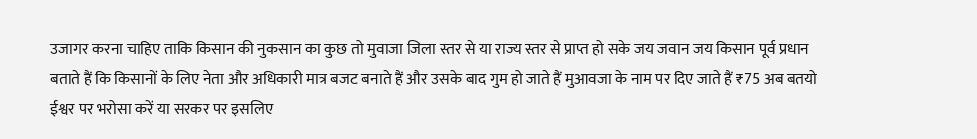उजागर करना चाहिए ताकि किसान की नुकसान का कुछ तो मुवाजा जिला स्तर से या राज्य स्तर से प्राप्त हो सके जय जवान जय किसान पूर्व प्रधान बताते हैं कि किसानों के लिए नेता और अधिकारी मात्र बजट बनाते हैं और उसके बाद गुम हो जाते हैं मुआवजा के नाम पर दिए जाते हैं ₹75 अब बतयो ईश्वर पर भरोसा करें या सरकर पर इसलिए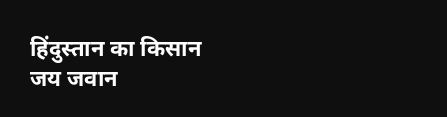हिंदुस्तान का किसान जय जवान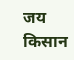जय किसान